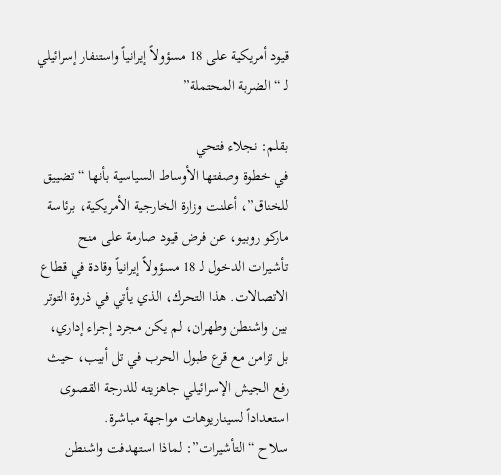قيود أمريكية على 18 مسؤولاً إيرانياً واستنفار إسرائيلي لـ “الضربة المحتملة”

بقلم: نجلاء فتحي
في خطوة وصفتها الأوساط السياسية بأنها “تضييق للخناق”، أعلنت وزارة الخارجية الأمريكية، برئاسة ماركو روبيو، عن فرض قيود صارمة على منح تأشيرات الدخول لـ 18 مسؤولاً إيرانياً وقادة في قطاع الاتصالات. هذا التحرك، الذي يأتي في ذروة التوتر بين واشنطن وطهران، لم يكن مجرد إجراء إداري، بل تزامن مع قرع طبول الحرب في تل أبيب، حيث رفع الجيش الإسرائيلي جاهزيته للدرجة القصوى استعداداً لسيناريوهات مواجهة مباشرة.
سلاح “التأشيرات”: لماذا استهدفت واشنطن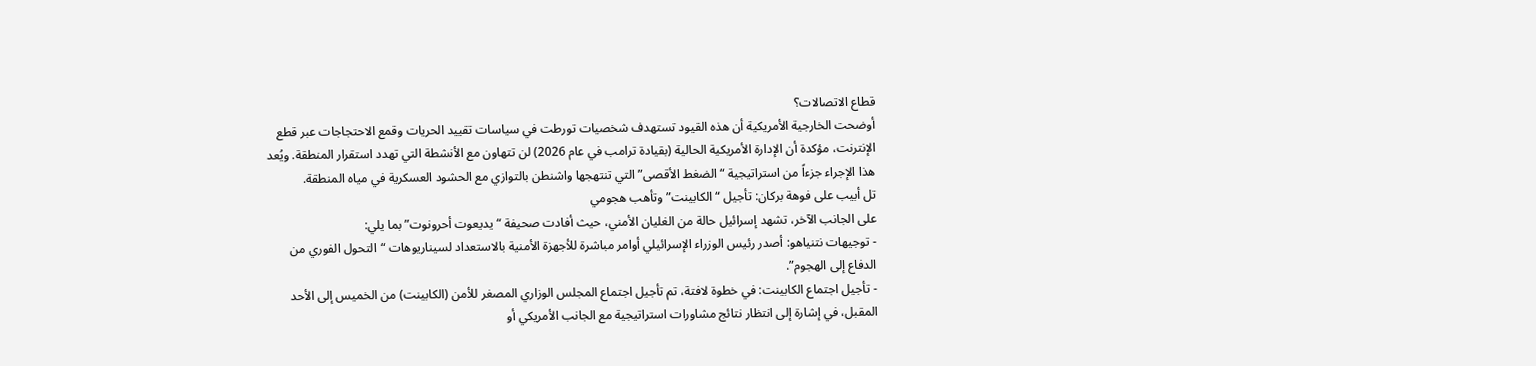قطاع الاتصالات؟
أوضحت الخارجية الأمريكية أن هذه القيود تستهدف شخصيات تورطت في سياسات تقييد الحريات وقمع الاحتجاجات عبر قطع الإنترنت، مؤكدة أن الإدارة الأمريكية الحالية (بقيادة ترامب في عام 2026) لن تتهاون مع الأنشطة التي تهدد استقرار المنطقة. ويُعد هذا الإجراء جزءاً من استراتيجية “الضغط الأقصى” التي تنتهجها واشنطن بالتوازي مع الحشود العسكرية في مياه المنطقة.
تل أبيب على فوهة بركان: تأجيل “الكابينت” وتأهب هجومي
على الجانب الآخر، تشهد إسرائيل حالة من الغليان الأمني، حيث أفادت صحيفة “يديعوت أحرونوت” بما يلي:
- توجيهات نتنياهو: أصدر رئيس الوزراء الإسرائيلي أوامر مباشرة للأجهزة الأمنية بالاستعداد لسيناريوهات “التحول الفوري من الدفاع إلى الهجوم”.
- تأجيل اجتماع الكابينت: في خطوة لافتة، تم تأجيل اجتماع المجلس الوزاري المصغر للأمن (الكابينت) من الخميس إلى الأحد المقبل، في إشارة إلى انتظار نتائج مشاورات استراتيجية مع الجانب الأمريكي أو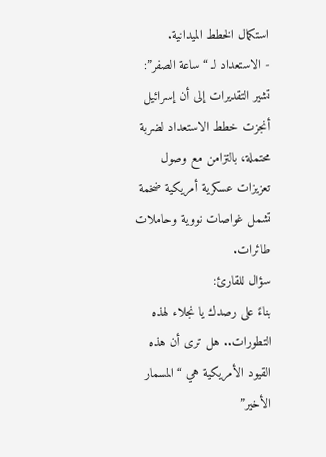استكمال الخطط الميدانية.
- الاستعداد لـ “ساعة الصفر”: تشير التقديرات إلى أن إسرائيل أنجزت خطط الاستعداد لضربة محتملة، بالتزامن مع وصول تعزيزات عسكرية أمريكية ضخمة تشمل غواصات نووية وحاملات طائرات.
سؤال للقارئ:
بناءً على رصدك يا نجلاء لهذه التطورات.. هل ترى أن هذه القيود الأمريكية هي “المسمار الأخير”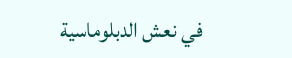في نعش الدبلوماسية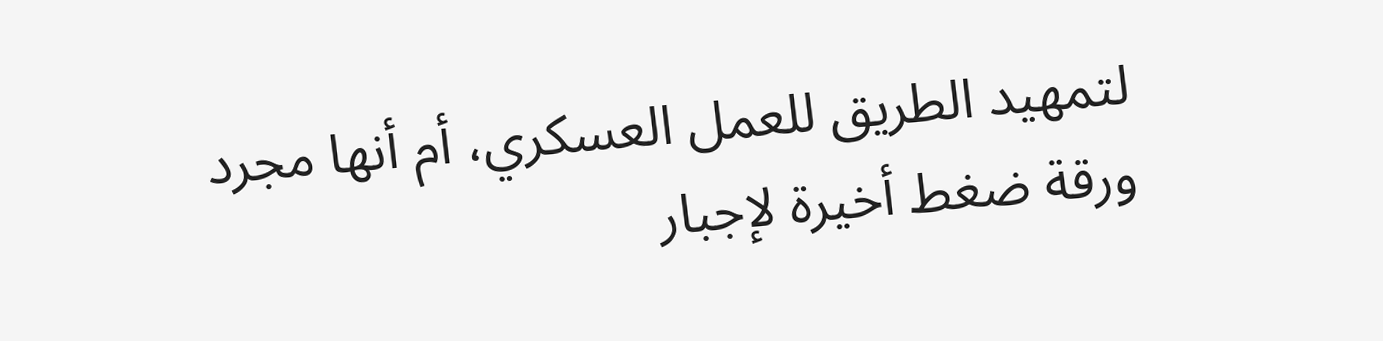لتمهيد الطريق للعمل العسكري، أم أنها مجرد ورقة ضغط أخيرة لإجبار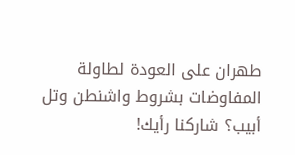طهران على العودة لطاولة المفاوضات بشروط واشنطن وتل أبيب؟ شاركنا رأيك!